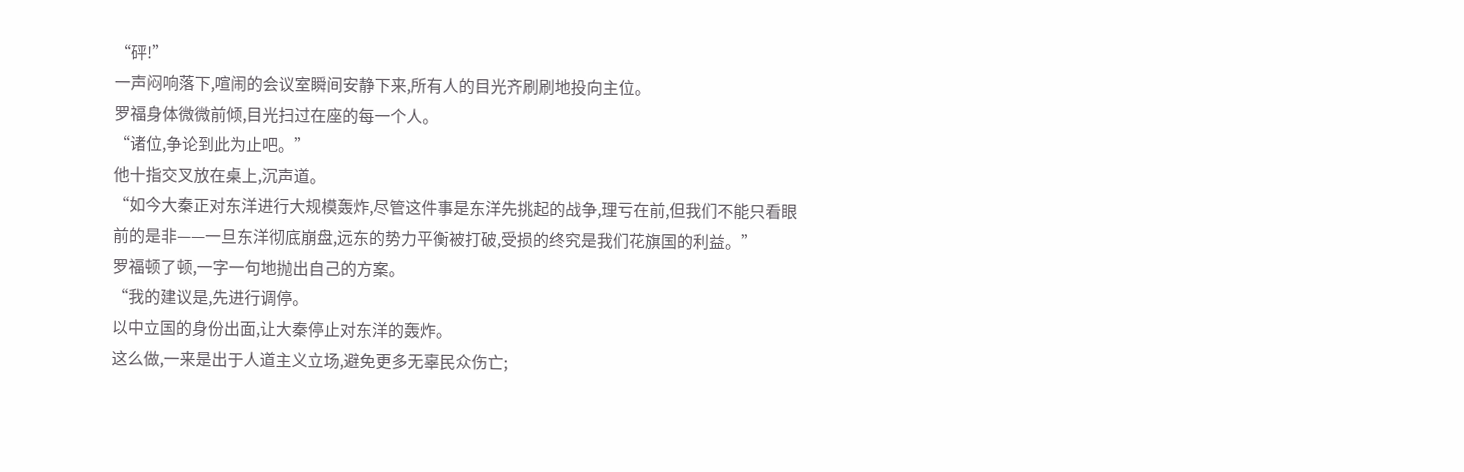“砰!”
一声闷响落下,喧闹的会议室瞬间安静下来,所有人的目光齐刷刷地投向主位。
罗福身体微微前倾,目光扫过在座的每一个人。
“诸位,争论到此为止吧。”
他十指交叉放在桌上,沉声道。
“如今大秦正对东洋进行大规模轰炸,尽管这件事是东洋先挑起的战争,理亏在前,但我们不能只看眼前的是非——一旦东洋彻底崩盘,远东的势力平衡被打破,受损的终究是我们花旗国的利益。”
罗福顿了顿,一字一句地抛出自己的方案。
“我的建议是,先进行调停。
以中立国的身份出面,让大秦停止对东洋的轰炸。
这么做,一来是出于人道主义立场,避免更多无辜民众伤亡;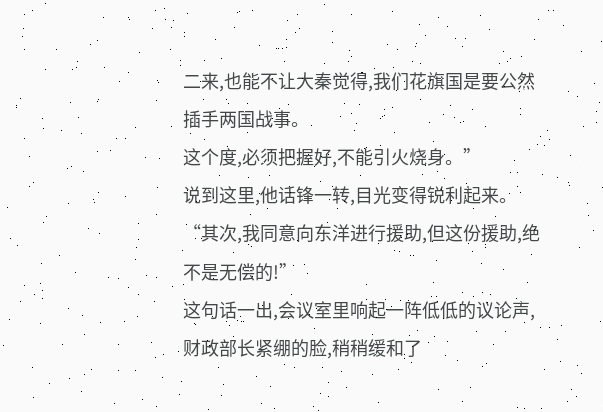二来,也能不让大秦觉得,我们花旗国是要公然插手两国战事。
这个度,必须把握好,不能引火烧身。”
说到这里,他话锋一转,目光变得锐利起来。
“其次,我同意向东洋进行援助,但这份援助,绝不是无偿的!”
这句话一出,会议室里响起一阵低低的议论声,财政部长紧绷的脸,稍稍缓和了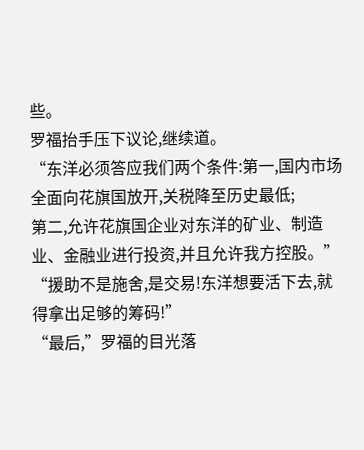些。
罗福抬手压下议论,继续道。
“东洋必须答应我们两个条件:第一,国内市场全面向花旗国放开,关税降至历史最低;
第二,允许花旗国企业对东洋的矿业、制造业、金融业进行投资,并且允许我方控股。”
“援助不是施舍,是交易!东洋想要活下去,就得拿出足够的筹码!”
“最后,”罗福的目光落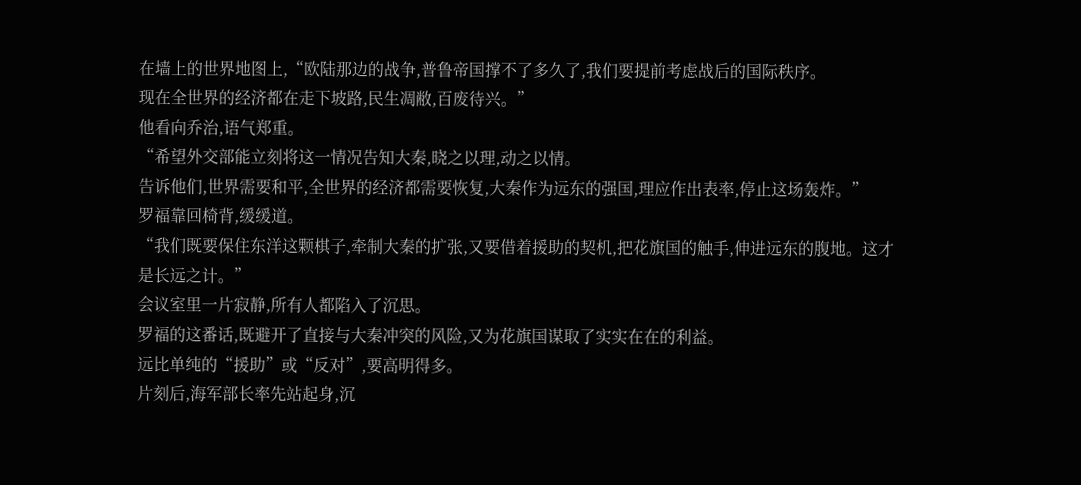在墙上的世界地图上,“欧陆那边的战争,普鲁帝国撑不了多久了,我们要提前考虑战后的国际秩序。
现在全世界的经济都在走下坡路,民生凋敝,百废待兴。”
他看向乔治,语气郑重。
“希望外交部能立刻将这一情况告知大秦,晓之以理,动之以情。
告诉他们,世界需要和平,全世界的经济都需要恢复,大秦作为远东的强国,理应作出表率,停止这场轰炸。”
罗福靠回椅背,缓缓道。
“我们既要保住东洋这颗棋子,牵制大秦的扩张,又要借着援助的契机,把花旗国的触手,伸进远东的腹地。这才是长远之计。”
会议室里一片寂静,所有人都陷入了沉思。
罗福的这番话,既避开了直接与大秦冲突的风险,又为花旗国谋取了实实在在的利益。
远比单纯的“援助”或“反对”,要高明得多。
片刻后,海军部长率先站起身,沉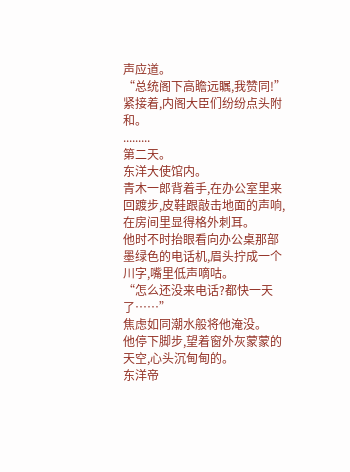声应道。
“总统阁下高瞻远瞩,我赞同!”
紧接着,内阁大臣们纷纷点头附和。
.........
第二天。
东洋大使馆内。
青木一郎背着手,在办公室里来回踱步,皮鞋跟敲击地面的声响,在房间里显得格外刺耳。
他时不时抬眼看向办公桌那部墨绿色的电话机,眉头拧成一个川字,嘴里低声嘀咕。
“怎么还没来电话?都快一天了……”
焦虑如同潮水般将他淹没。
他停下脚步,望着窗外灰蒙蒙的天空,心头沉甸甸的。
东洋帝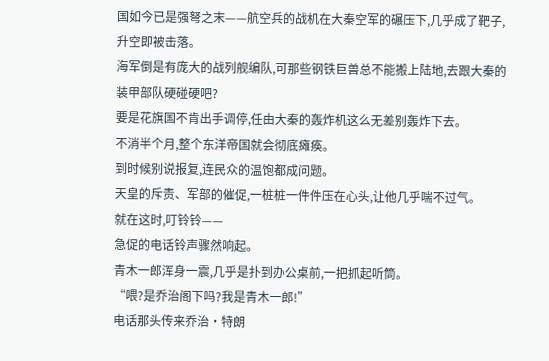国如今已是强弩之末——航空兵的战机在大秦空军的碾压下,几乎成了靶子,升空即被击落。
海军倒是有庞大的战列舰编队,可那些钢铁巨兽总不能搬上陆地,去跟大秦的装甲部队硬碰硬吧?
要是花旗国不肯出手调停,任由大秦的轰炸机这么无差别轰炸下去。
不消半个月,整个东洋帝国就会彻底瘫痪。
到时候别说报复,连民众的温饱都成问题。
天皇的斥责、军部的催促,一桩桩一件件压在心头,让他几乎喘不过气。
就在这时,叮铃铃——
急促的电话铃声骤然响起。
青木一郎浑身一震,几乎是扑到办公桌前,一把抓起听筒。
“喂?是乔治阁下吗?我是青木一郎!”
电话那头传来乔治·特朗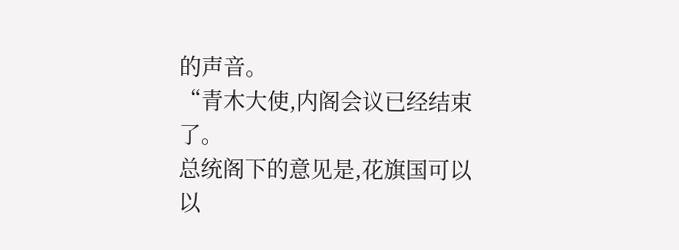的声音。
“青木大使,内阁会议已经结束了。
总统阁下的意见是,花旗国可以以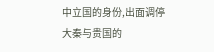中立国的身份,出面调停大秦与贵国的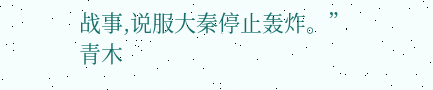战事,说服大秦停止轰炸。”
青木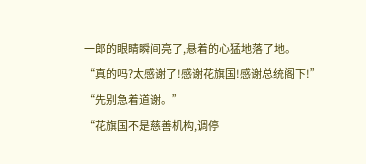一郎的眼睛瞬间亮了,悬着的心猛地落了地。
“真的吗?太感谢了!感谢花旗国!感谢总统阁下!”
“先别急着道谢。”
“花旗国不是慈善机构,调停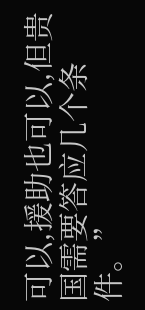可以,援助也可以,但贵国需要答应几个条件。”